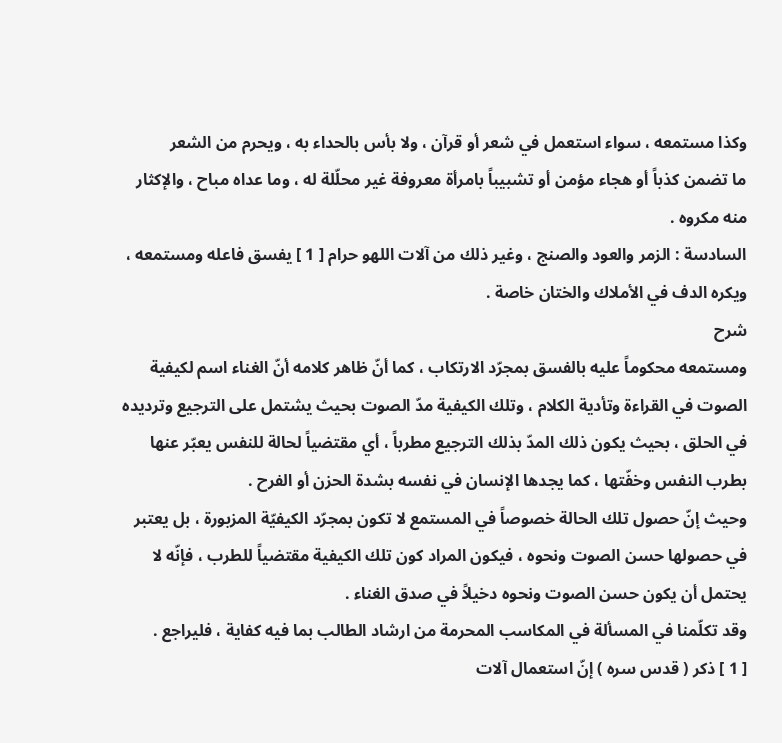وكذا مستمعه ، سواء استعمل في شعر أو قرآن ، ولا بأس بالحداء به ، ويحرم من الشعر
ما تضمن كذباً أو هجاء مؤمن أو تشبيباً بامرأة معروفة غير محلّلة له ، وما عداه مباح ، والإكثار منه مكروه .
السادسة : الزمر والعود والصنج ، وغير ذلك من آلات اللهو حرام [ 1 ] يفسق فاعله ومستمعه ، ويكره الدف في الأملاك والختان خاصة .
شرح
ومستمعه محكوماً عليه بالفسق بمجرّد الارتكاب ، كما أنّ ظاهر كلامه أنّ الغناء اسم لكيفية الصوت في القراءة وتأدية الكلام ، وتلك الكيفية مدّ الصوت بحيث يشتمل على الترجيع وترديده في الحلق ، بحيث يكون ذلك المدّ بذلك الترجيع مطرباً ، أي مقتضياً لحالة للنفس يعبّر عنها بطرب النفس وخفّتها ، كما يجدها الإنسان في نفسه بشدة الحزن أو الفرح .
وحيث إنّ حصول تلك الحالة خصوصاً في المستمع لا تكون بمجرّد الكيفيّة المزبورة ، بل يعتبر في حصولها حسن الصوت ونحوه ، فيكون المراد كون تلك الكيفية مقتضياً للطرب ، فإنّه لا يحتمل أن يكون حسن الصوت ونحوه دخيلاً في صدق الغناء .
وقد تكلّمنا في المسألة في المكاسب المحرمة من ارشاد الطالب بما فيه كفاية ، فليراجع .
[ 1 ] ذكر ( قدس سره ) إنّ استعمال آلات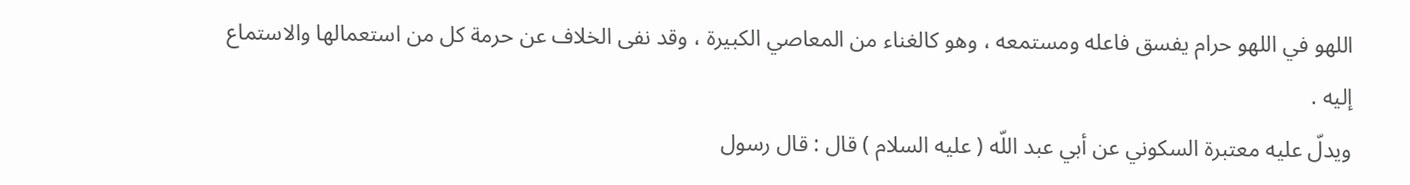اللهو في اللهو حرام يفسق فاعله ومستمعه ، وهو كالغناء من المعاصي الكبيرة ، وقد نفى الخلاف عن حرمة كل من استعمالها والاستماع إليه .
ويدلّ عليه معتبرة السكوني عن أبي عبد اللّه ( عليه السلام ) قال : قال رسول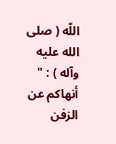اللّه ( صلى الله عليه وآله ) : " أنهاكم عن الزفن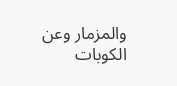والمزمار وعن الكوبات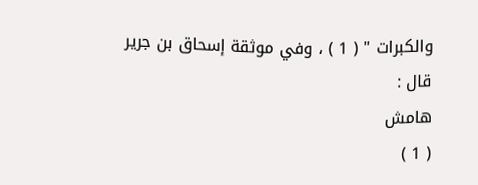والكبرات " ( 1 ) ، وفي موثقة إسحاق بن جرير قال :
هامش
( 1 )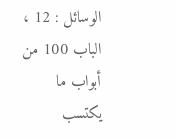الوسائل : 12 ، الباب 100 من أبواب ما يكتسب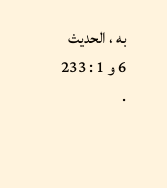به ، الحديث 6 و 1 : 233 .